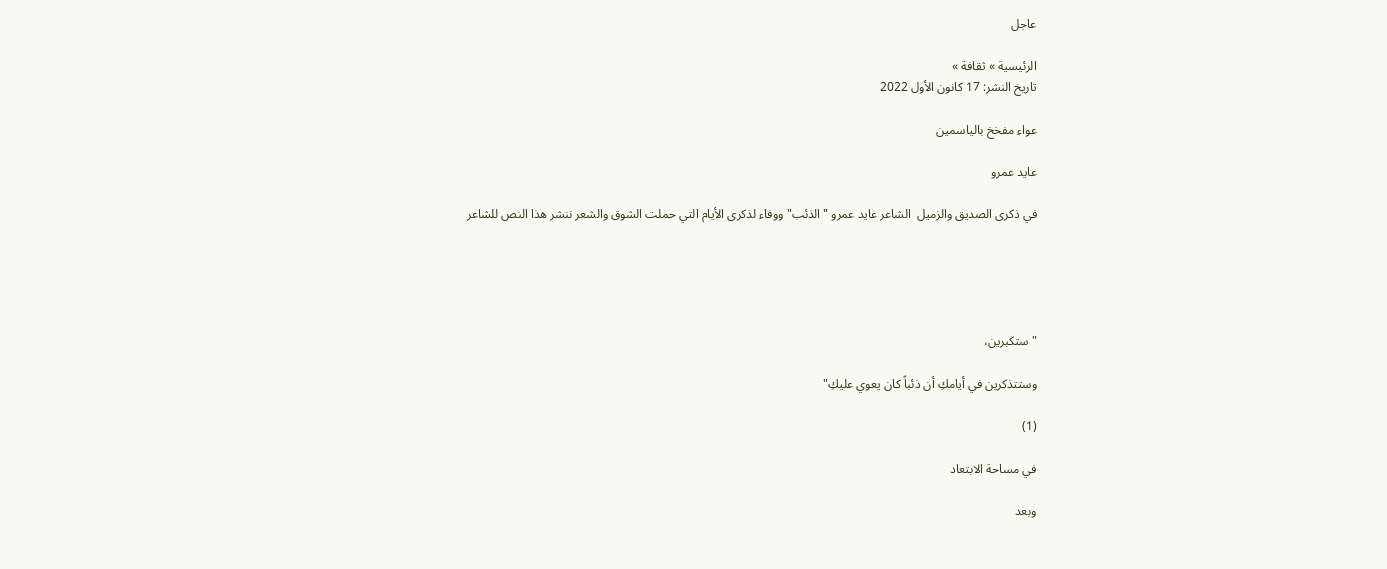عاجل

الرئيسية » ثقافة »
تاريخ النشر: 17 كانون الأول 2022

عواء مفخخ بالياسمين

عايد عمرو

في ذكرى الصديق والزميل  الشاعر عايد عمرو "الذئب" ووفاء لذكرى الأيام التي حملت الشوق والشعر ننشر هذا النص للشاعر





"ستكبرين،

وستتذكرين في أيامكِ أن ذئباً كان يعوي عليكِ"

(1)

في مساحة الابتعاد

وبعد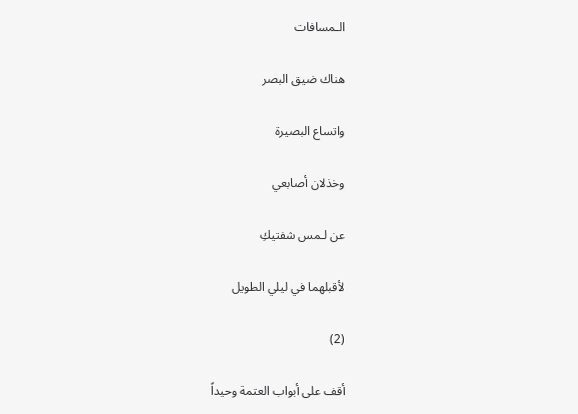الـمسافات

هناك ضيق البصر

واتساع البصيرة

وخذلان أصابعي

عن لـمس شفتيكِ

لأقبلهما في ليلي الطويل

(2)

أقف على أبواب العتمة وحيداً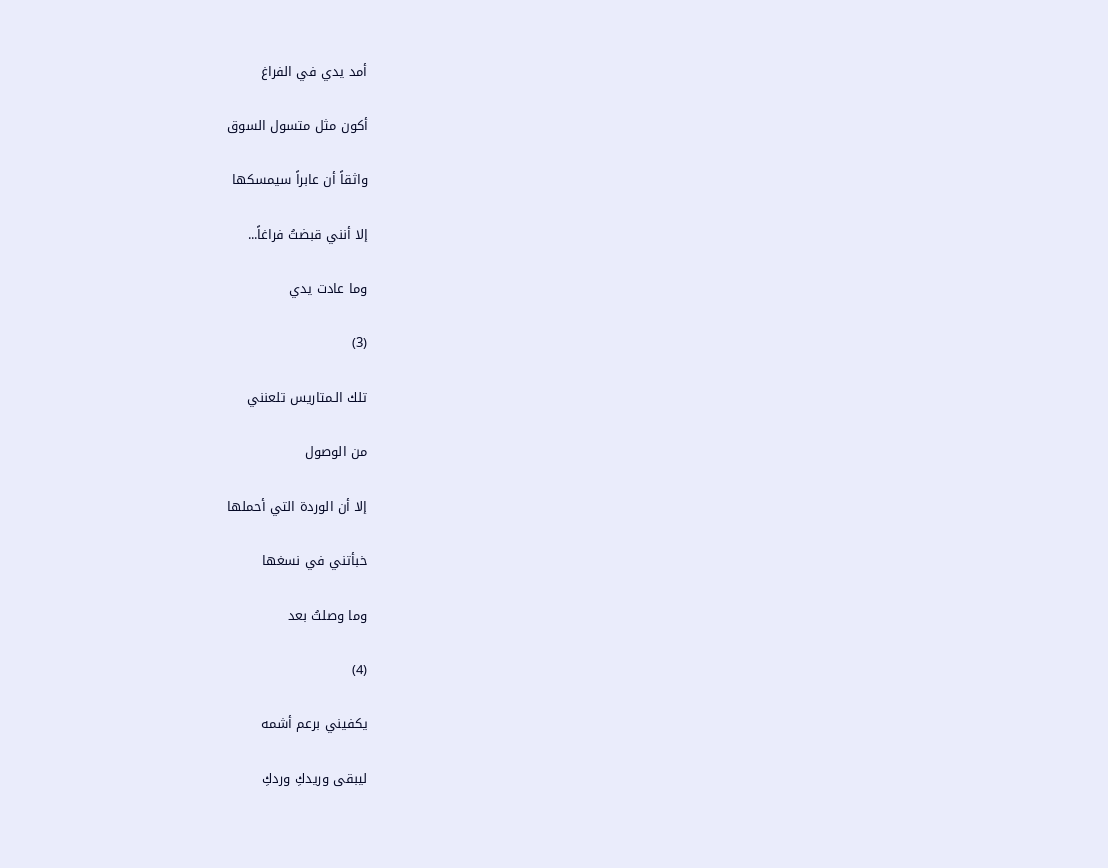أمد يدي في الفراغ

أكون مثل متسول السوق

واثقاً أن عابراً سيمسكها

إلا أنني قبضتُ فراغاً...

وما عادت يدي

(3)

تلك الـمتاريس تلعنني

من الوصول

إلا أن الوردة التي أحملها

خبأتني في نسغها

وما وصلتُ بعد

(4)

يكفيني برعم أشمه

ليبقى وريدكِ وردكِ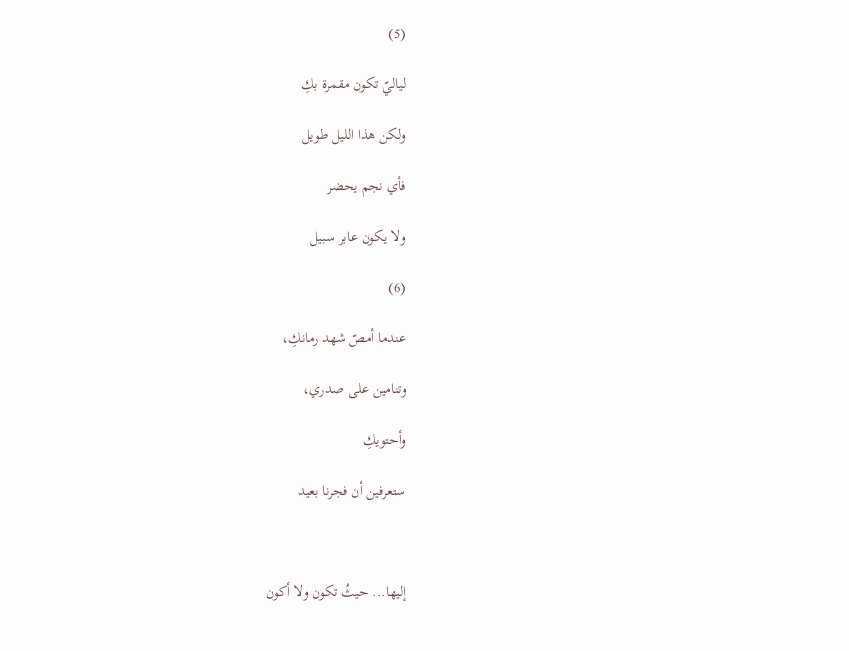(5)

لياليّ تكون مقمرة بكِ

ولكن هذا الليل طويل

فأي نجم يحضر

ولا يكون عابر سبيل

(6)

عندما أمصّ شهد رمانكِ،

وتنامين على صدري،

وأحتويكِ

ستعرفين أن فجرنا بعيد



إليها... حيثُ تكون ولا أكون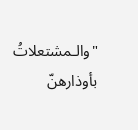"والـمشتعلاتُ بأوذارهنّ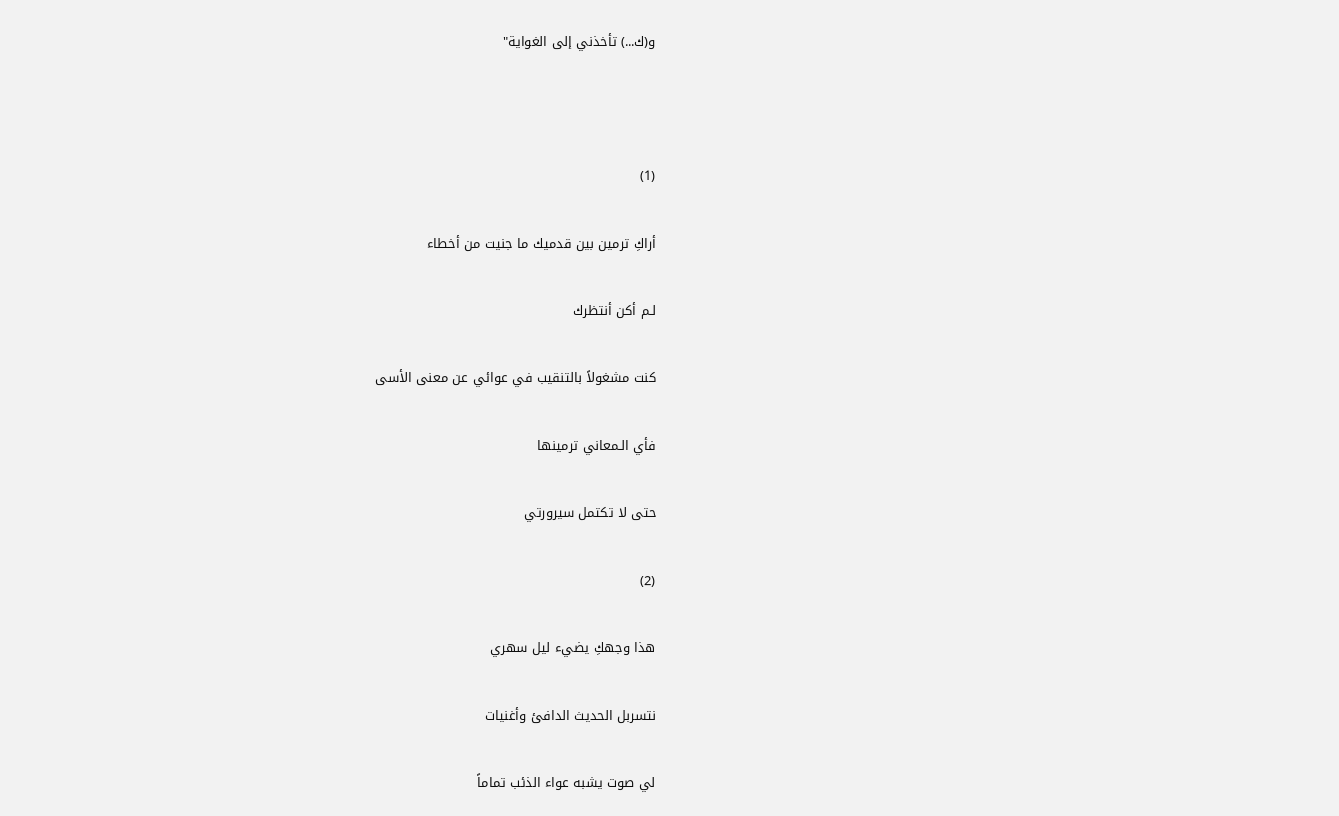و(ك...) تأخذني إلى الغواية"



(1)

أراكِ ترمين بين قدميك ما جنيت من أخطاء

لـم أكن أنتظرك

كنت مشغولاً بالتنقيب في عوائي عن معنى الأسى

فأي الـمعاني ترمينها

حتى لا تكتمل سيرورتي

(2)

هذا وجهكِ يضيء ليل سهري

نتسربل الحديث الدافئ وأغنيات

لي صوت يشبه عواء الذئب تماماً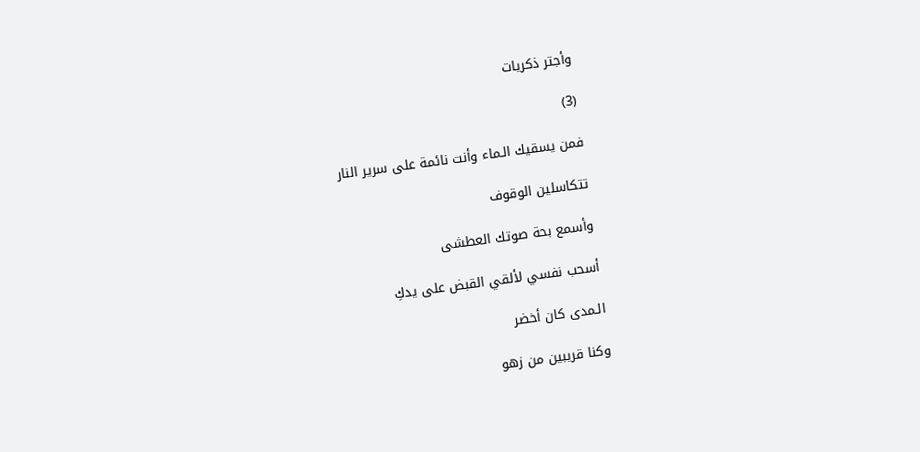وأجتر ذكريات

(3)

فمن يسقيك الـماء وأنت نائمة على سرير النار

تتكاسلين الوقوف

وأسمع بحة صوتك العطشى

أسحب نفسي لألقي القبض على يدكِ

الـمدى كان أخضر

وكنا قريبين من زهو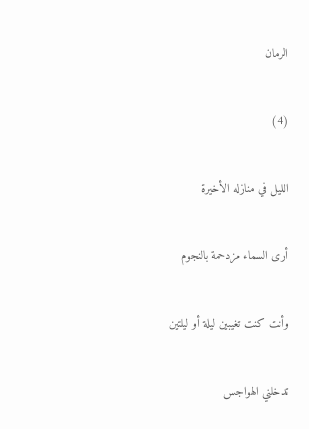الرمان

(4)

الليل في منازله الأخيرة

أرى السماء مزدحمة بالنجوم

وأنت كنت تغيبين ليلة أو ليلتين

تدخلني الهواجس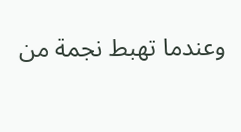وعندما تهبط نجمة من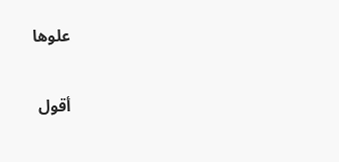علوها

أقول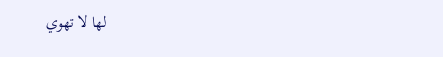لها لا تهوي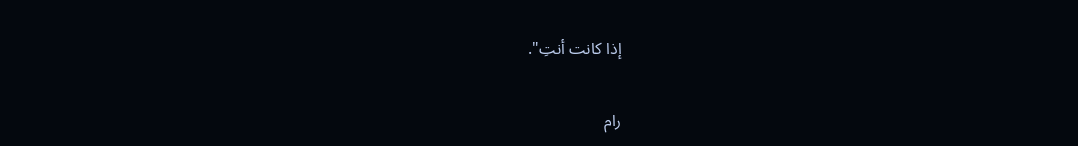إذا كانت أنتِ".

رام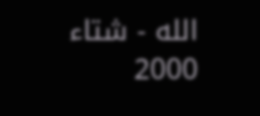الله - شتاء 2000